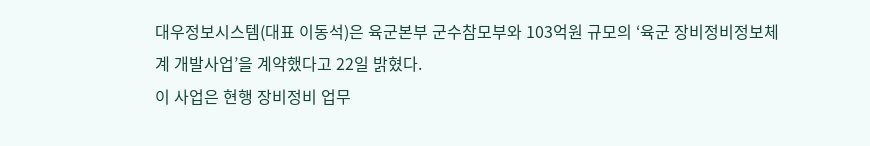대우정보시스템(대표 이동석)은 육군본부 군수참모부와 103억원 규모의 ‘육군 장비정비정보체계 개발사업’을 계약했다고 22일 밝혔다.
이 사업은 현행 장비정비 업무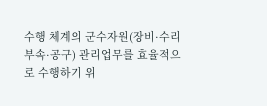수행 체계의 군수자원(장비·수리부속·공구) 관리업무를 효율적으로 수행하기 위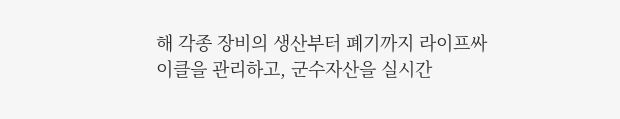해 각종 장비의 생산부터 폐기까지 라이프싸이클을 관리하고, 군수자산을 실시간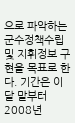으로 파악하는 군수정책수립 및 지휘정보 구현을 목표로 한다. 기간은 이달 말부터 2008년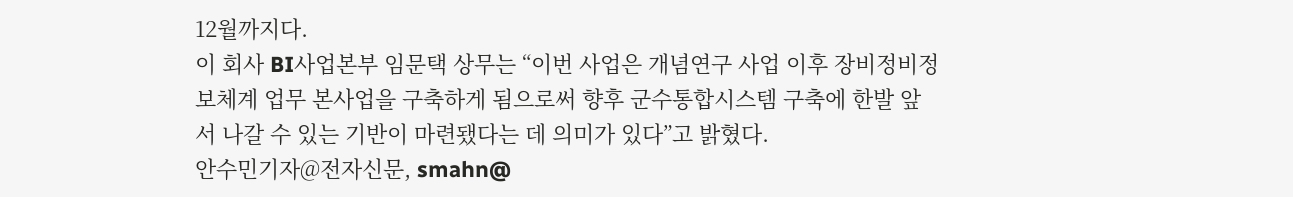12월까지다.
이 회사 BI사업본부 임문택 상무는 “이번 사업은 개념연구 사업 이후 장비정비정보체계 업무 본사업을 구축하게 됨으로써 향후 군수통합시스템 구축에 한발 앞서 나갈 수 있는 기반이 마련됐다는 데 의미가 있다”고 밝혔다.
안수민기자@전자신문, smahn@